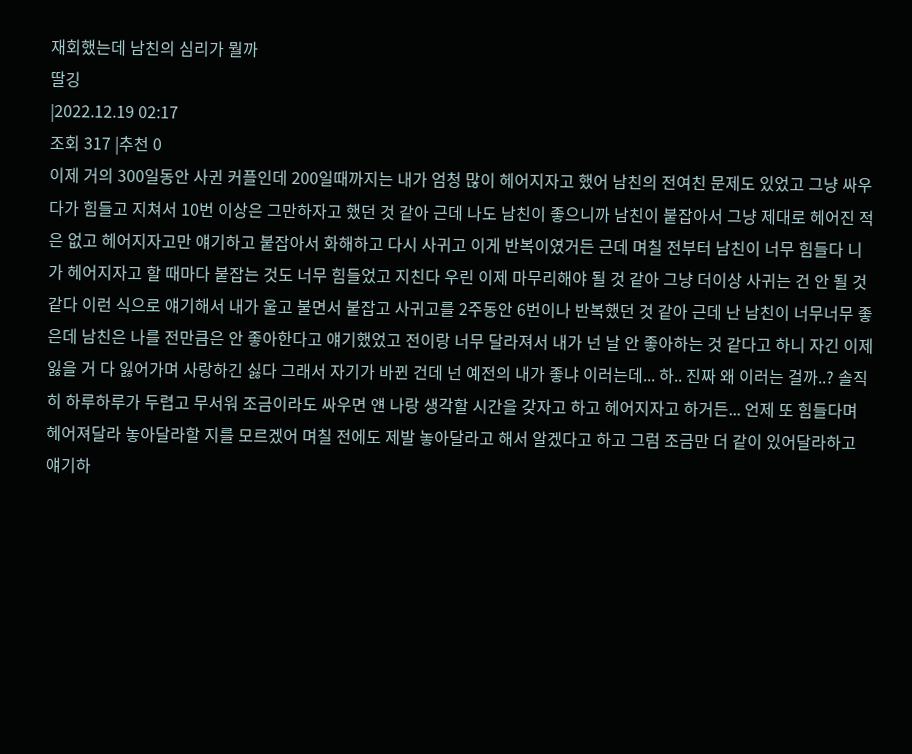재회했는데 남친의 심리가 뭘까
딸깅
|2022.12.19 02:17
조회 317 |추천 0
이제 거의 300일동안 사귄 커플인데 200일때까지는 내가 엄청 많이 헤어지자고 했어 남친의 전여친 문제도 있었고 그냥 싸우다가 힘들고 지쳐서 10번 이상은 그만하자고 했던 것 같아 근데 나도 남친이 좋으니까 남친이 붙잡아서 그냥 제대로 헤어진 적은 없고 헤어지자고만 얘기하고 붙잡아서 화해하고 다시 사귀고 이게 반복이였거든 근데 며칠 전부터 남친이 너무 힘들다 니가 헤어지자고 할 때마다 붙잡는 것도 너무 힘들었고 지친다 우린 이제 마무리해야 될 것 같아 그냥 더이상 사귀는 건 안 될 것 같다 이런 식으로 얘기해서 내가 울고 불면서 붙잡고 사귀고를 2주동안 6번이나 반복했던 것 같아 근데 난 남친이 너무너무 좋은데 남친은 나를 전만큼은 안 좋아한다고 얘기했었고 전이랑 너무 달라져서 내가 넌 날 안 좋아하는 것 같다고 하니 자긴 이제 잃을 거 다 잃어가며 사랑하긴 싫다 그래서 자기가 바뀐 건데 넌 예전의 내가 좋냐 이러는데... 하.. 진짜 왜 이러는 걸까..? 솔직히 하루하루가 두렵고 무서워 조금이라도 싸우면 얜 나랑 생각할 시간을 갖자고 하고 헤어지자고 하거든... 언제 또 힘들다며 헤어져달라 놓아달라할 지를 모르겠어 며칠 전에도 제발 놓아달라고 해서 알겠다고 하고 그럼 조금만 더 같이 있어달라하고 얘기하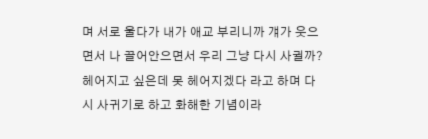며 서로 울다가 내가 애교 부리니까 걔가 웃으면서 나 끌어안으면서 우리 그냥 다시 사귈까? 헤어지고 싶은데 못 헤어지겠다 라고 하며 다시 사귀기로 하고 화해한 기념이라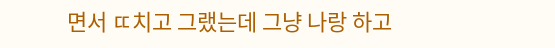면서 ㄸ치고 그랬는데 그냥 나랑 하고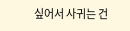싶어서 사귀는 건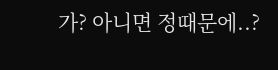가? 아니면 정때문에..?